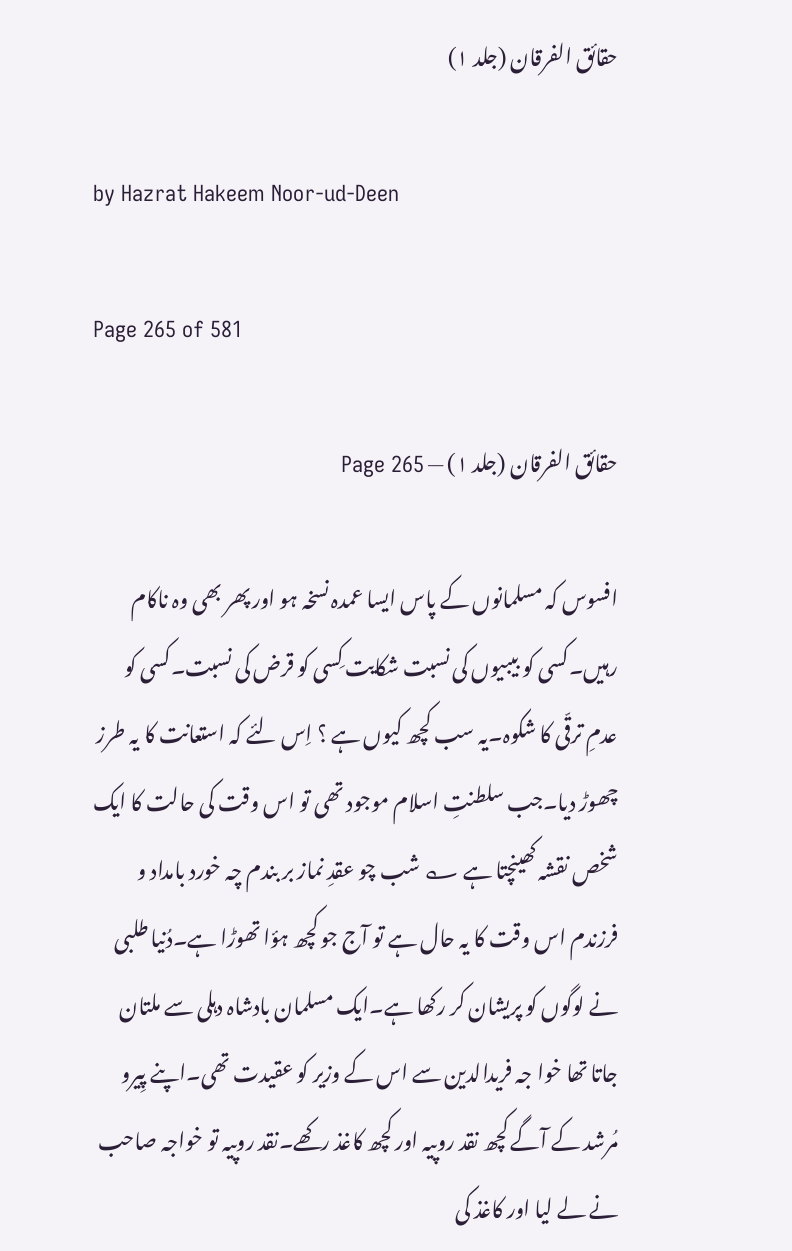حقائق الفرقان (جلد ۱)

by Hazrat Hakeem Noor-ud-Deen

Page 265 of 581

حقائق الفرقان (جلد ۱) — Page 265

افسوس کہ مسلمانوں کے پاس ایسا عمدہ نسخہ ہو اور پھر بھی وہ ناکام رہیں۔کسی کو بیبیوں کی نسبت شکایت کِسی کو قرض کی نسبت۔کسی کو عدمِ ترقّی کا شکوہ۔یہ سب کچھ کیوں ہے ؟ اِس لئے کہ استعانت کا یہ طرز چھوڑ دیا۔جب سلطنتِ اسلام موجود تھی تو اس وقت کی حالت کا ایک شخص نقشہ کھینچتا ہے ؎ شب چو عقدِ نماز بر بندم چہ خورد بامداد و فرزندم اس وقت کا یہ حال ہے تو آج جو کچھ ہؤا تھوڑا ہے۔دُنیا طلبی نے لوگوں کو پریشان کر رکھا ہے۔ایک مسلمان بادشاہ دہلی سے ملتان جاتا تھا خوا جہ فریدالدین سے اس کے وزیر کو عقیدت تھی۔اپنے پِیرو مُرشد کے آگے کچھ نقد روپیہ اور کچھ کاغذ رکھے۔نقد روپیہ تو خواجہ صاحب نے لے لیا اور کاغذ کی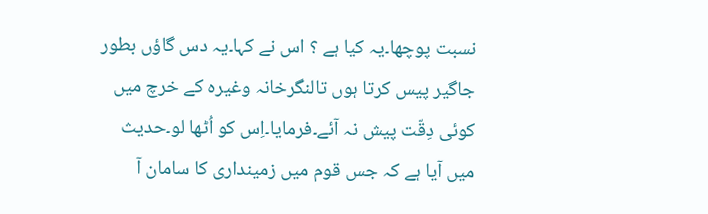نسبت پوچھا۔یہ کیا ہے ؟ اس نے کہا۔یہ دس گاؤں بطور جاگیر پیس کرتا ہوں تالنگرخانہ وغیرہ کے خرچ میں کوئی دِقّت پیش نہ آئے۔فرمایا۔اِس کو اُٹھا لو۔حدیث میں آیا ہے کہ جس قوم میں زمینداری کا سامان آ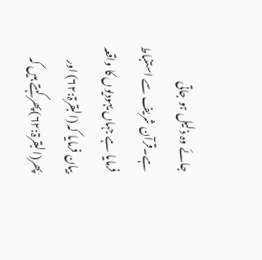جائے وہ ذلیل ہو جاتی ہے۔قرآن شریف سے استنباط فرمایا ہے جہاں یہودیوں کا واقعہ بیان فرمایا کہ (البقرۃ:۶۲) اور پھر(البقرۃ:۶۲)پھر کہتے ہیں کہ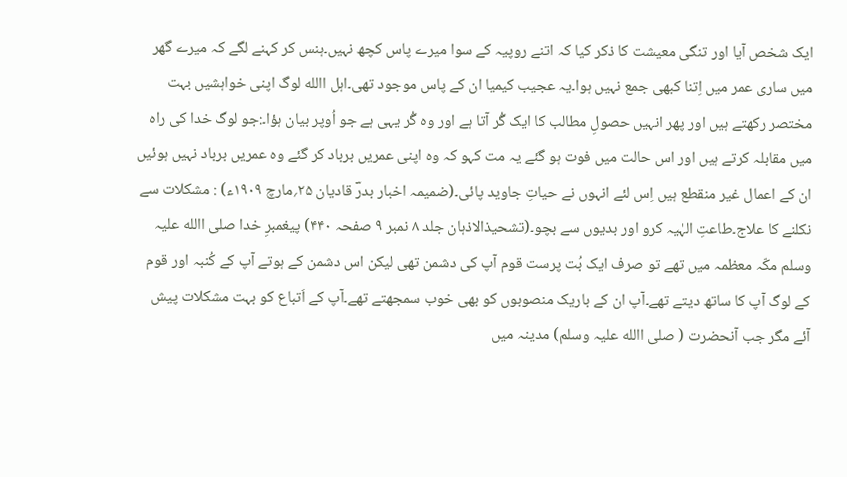ایک شخص آیا اور تنگی معیشت کا ذکر کیا کہ اتنے روپیہ کے سوا میرے پاس کچھ نہیں۔ہنس کر کہنے لگے کہ میرے گھر میں ساری عمر میں اِتنا کبھی جمع نہیں ہوا۔یہ عجیب کیمیا ان کے پاس موجود تھی۔اہل االله لوگ اپنی خواہشیں بہت مختصر رکھتے ہیں اور پھر انہیں حصولِ مطالب کا ایک گُر آتا ہے اور وہ گُر یہی ہے جو اُوپر بیان ہؤا۔:جو لوگ خدا کی راہ میں مقابلہ کرتے ہیں اور اس حالت میں فوت ہو گئے یہ مت کہو کہ وہ اپنی عمریں برباد کر گئے وہ عمریں برباد نہیں ہوئیں ان کے اعمال غیر منقطع ہیں اِس لئے انہوں نے حیاتِ جاوید پائی۔(ضمیمہ اخبار بدرؔ قادیان ۲۵؍مارچ ۱۹۰۹ء) : مشکلات سے نکلنے کا علاج۔طاعتِ الہٰیہ کرو اور بدیوں سے بچو۔(تشحیذالاذہان جلد ۸ نمبر ۹ صفحہ ۴۴۰) پیغمبرِ خدا صلی االله علیہ وسلم مکّہ معظمہ میں تھے تو صرف ایک بُت پرست قوم آپ کی دشمن تھی لیکن اس دشمن کے ہوتے آپ کے کُنبہ اور قوم کے لوگ آپ کا ساتھ دیتے تھے۔آپ ان کے باریک منصوبوں کو بھی خوب سمجھتے تھے۔آپ کے اَتباع کو بہت مشکلات پیش آئے مگر جب آنحضرت ( صلی االله علیہ وسلم) مدینہ میں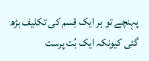پہنچے تو ہر ایک قِسم کی تکلیف بڑھ گئی کیونکہ ایک بُت پرست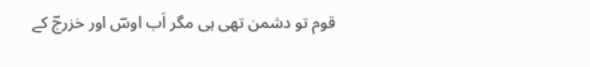قوم تو دشمن تھی ہی مگر اَب اوسؔ اور خزرجؔ کے